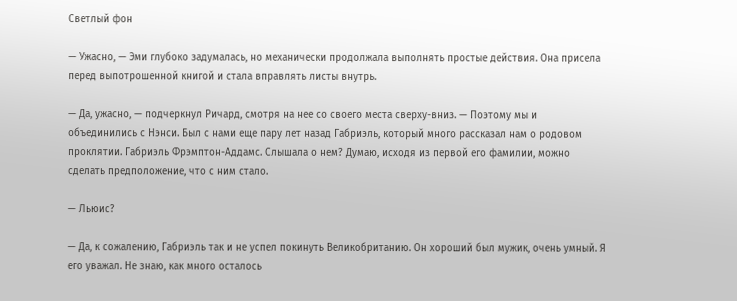Светлый фон

— Ужасно, — Эми глубоко задумалась, но механически продолжала выполнять простые действия. Она присела перед выпотрошенной книгой и стала вправлять листы внутрь.

— Да, ужасно, — подчеркнул Ричард, смотря на нее со своего места сверху-вниз. — Поэтому мы и объединились с Нэнси. Был с нами еще пару лет назад Габриэль, который много рассказал нам о родовом проклятии. Габриэль Фрэмптон-Аддамс. Слышала о нем? Думаю, исходя из первой его фамилии, можно сделать предположение, что с ним стало.

— Льюис?

— Да, к сожалению, Габриэль так и не успел покинуть Великобританию. Он хороший был мужик, очень умный. Я его уважал. Не знаю, как много осталось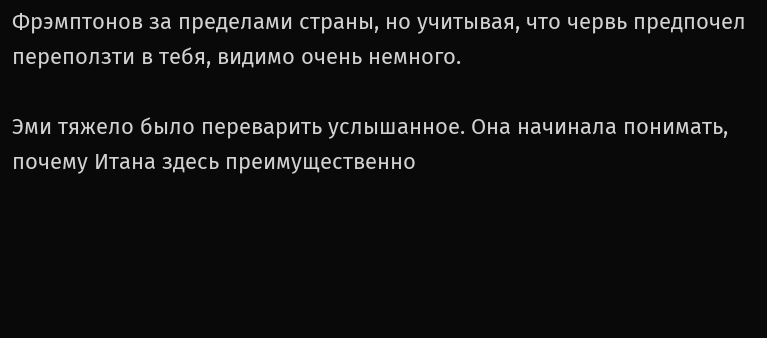Фрэмптонов за пределами страны, но учитывая, что червь предпочел переползти в тебя, видимо очень немного.

Эми тяжело было переварить услышанное. Она начинала понимать, почему Итана здесь преимущественно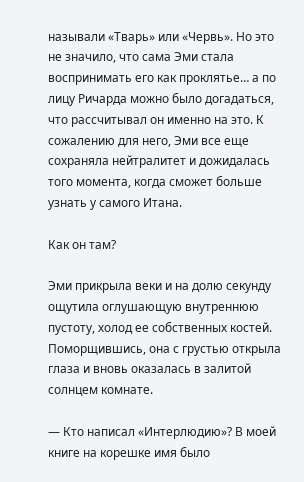называли «Тварь» или «Червь». Но это не значило, что сама Эми стала воспринимать его как проклятье… а по лицу Ричарда можно было догадаться, что рассчитывал он именно на это. К сожалению для него, Эми все еще сохраняла нейтралитет и дожидалась того момента, когда сможет больше узнать у самого Итана.

Как он там?

Эми прикрыла веки и на долю секунду ощутила оглушающую внутреннюю пустоту, холод ее собственных костей. Поморщившись, она с грустью открыла глаза и вновь оказалась в залитой солнцем комнате.

— Кто написал «Интерлюдию»? В моей книге на корешке имя было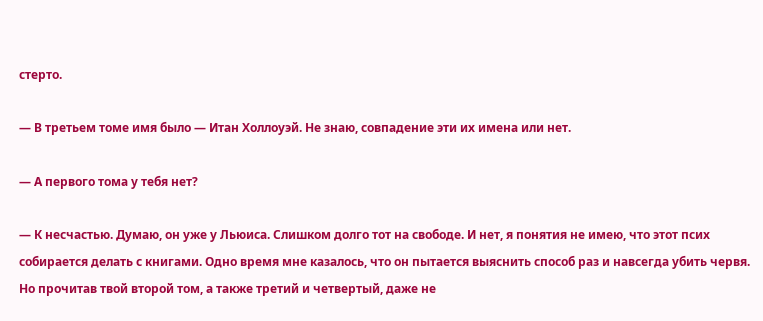стерто.

— В третьем томе имя было — Итан Холлоуэй. Не знаю, совпадение эти их имена или нет.

— А первого тома у тебя нет?

— К несчастью. Думаю, он уже у Льюиса. Слишком долго тот на свободе. И нет, я понятия не имею, что этот псих собирается делать с книгами. Одно время мне казалось, что он пытается выяснить способ раз и навсегда убить червя. Но прочитав твой второй том, а также третий и четвертый, даже не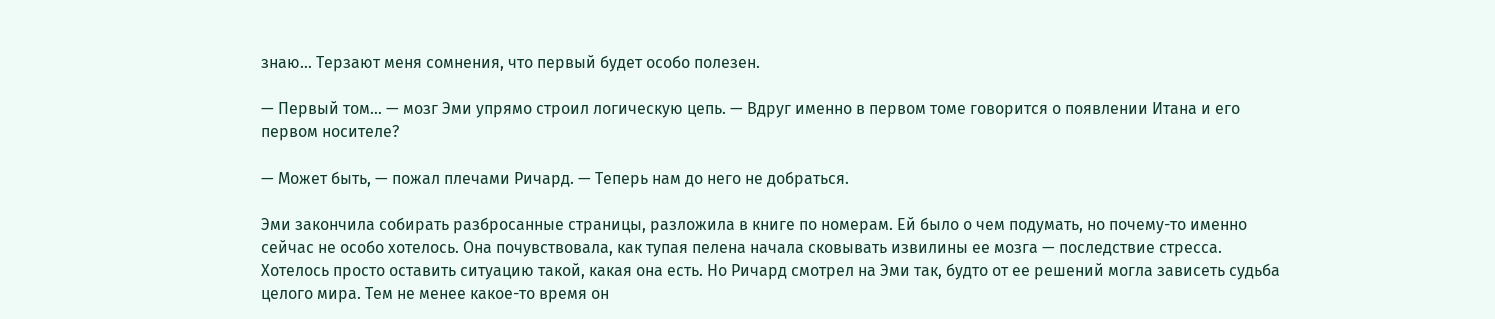знаю… Терзают меня сомнения, что первый будет особо полезен.

— Первый том… — мозг Эми упрямо строил логическую цепь. — Вдруг именно в первом томе говорится о появлении Итана и его первом носителе?

— Может быть, — пожал плечами Ричард. — Теперь нам до него не добраться.

Эми закончила собирать разбросанные страницы, разложила в книге по номерам. Ей было о чем подумать, но почему-то именно сейчас не особо хотелось. Она почувствовала, как тупая пелена начала сковывать извилины ее мозга — последствие стресса. Хотелось просто оставить ситуацию такой, какая она есть. Но Ричард смотрел на Эми так, будто от ее решений могла зависеть судьба целого мира. Тем не менее какое-то время он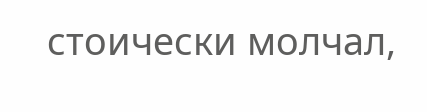стоически молчал,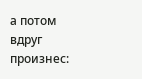а потом вдруг произнес: